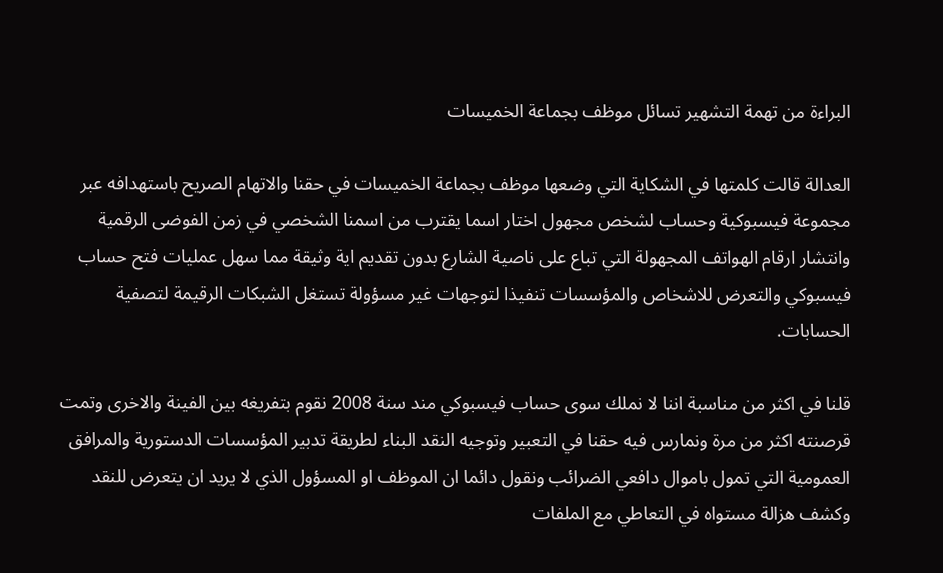البراءة من تهمة التشهير تسائل موظف بجماعة الخميسات

العدالة قالت كلمتها في الشكاية التي وضعها موظف بجماعة الخميسات في حقنا والاتهام الصريح باستهدافه عبر مجموعة فيسبوكية وحساب لشخص مجهول اختار اسما يقترب من اسمنا الشخصي في زمن الفوضى الرقمية وانتشار ارقام الهواتف المجهولة التي تباع على ناصية الشارع بدون تقديم اية وثيقة مما سهل عمليات فتح حساب فيسبوكي والتعرض للاشخاص والمؤسسات تنفيذا لتوجهات غير مسؤولة تستغل الشبكات الرقيمة لتصفية الحسابات.

قلنا في اكثر من مناسبة اننا لا نملك سوى حساب فيسبوكي مند سنة 2008 نقوم بتفريغه بين الفينة والاخرى وتمت قرصنته اكثر من مرة ونمارس فيه حقنا في التعبير وتوجيه النقد البناء لطريقة تدبير المؤسسات الدستورية والمرافق العمومية التي تمول باموال دافعي الضرائب ونقول دائما ان الموظف او المسؤول الذي لا يريد ان يتعرض للنقد وكشف هزالة مستواه في التعاطي مع الملفات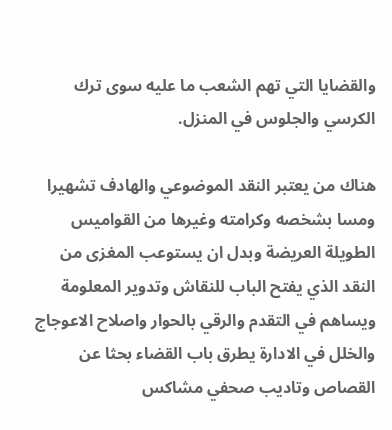والقضايا التي تهم الشعب ما عليه سوى ترك الكرسي والجلوس في المنزل.

هناك من يعتبر النقد الموضوعي والهادف تشهيرا ومسا بشخصه وكرامته وغيرها من القواميس الطويلة العريضة وبدل ان يستوعب المغزى من النقد الذي يفتح الباب للنقاش وتدوير المعلومة ويساهم في التقدم والرقي بالحوار واصلاح الاعوجاج والخلل في الادارة يطرق باب القضاء بحثا عن القصاص وتاديب صحفي مشاكس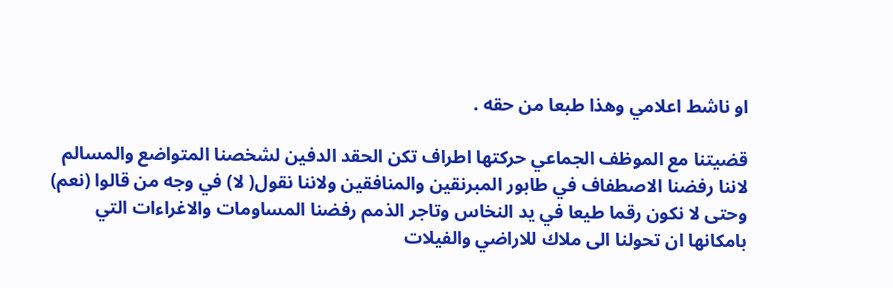او ناشط اعلامي وهذا طبعا من حقه .

قضيتنا مع الموظف الجماعي حركتها اطراف تكن الحقد الدفين لشخصنا المتواضع والمسالم لاننا رفضنا الاصطفاف في طابور المبرنقين والمنافقين ولاننا نقول( لا) في وجه من قالوا (نعم) وحتى لا نكون رقما طيعا في يد النخاس وتاجر الذمم رفضنا المساومات والاغراءات التي بامكانها ان تحولنا الى ملاك للاراضي والفيلات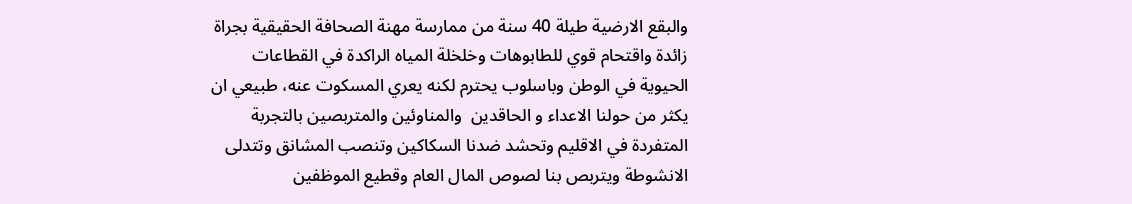والبقع الارضية طيلة 40 سنة من ممارسة مهنة الصحافة الحقيقية بجراة زائدة واقتحام قوي للطابوهات وخلخلة المياه الراكدة في القطاعات الحيوية في الوطن وباسلوب يحترم لكنه يعري المسكوت عنه، طبيعي ان  يكثر من حولنا الاعداء و الحاقدين  والمناوئين والمتربصين بالتجربة المتفردة في الاقليم وتحشد ضدنا السكاكين وتنصب المشانق وتتدلى الانشوطة ويتربص بنا لصوص المال العام وقطيع الموظفين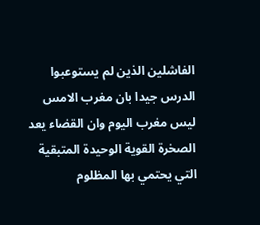الفاشلين الذين لم يستوعبوا الدرس جيدا بان مغرب الامس ليس مغرب اليوم وان القضاء يعد الصخرة القوية الوحيدة المتبقية التي يحتمي بها المظلوم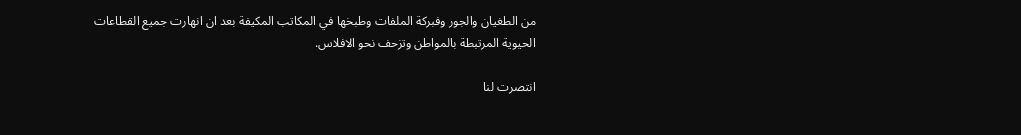من الطغيان والجور وفبركة الملفات وطبخها في المكاتب المكيفة بعد ان انهارت جميع القطاعات الحيوية المرتبطة بالمواطن وتزحف نحو الافلاس.

انتصرت لنا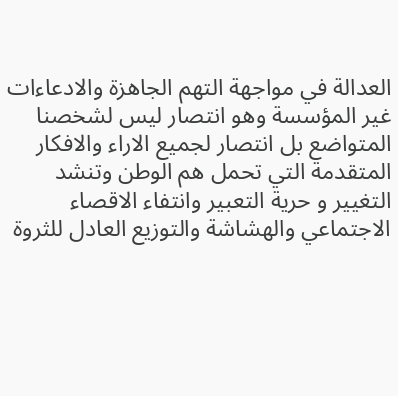العدالة في مواجهة التهم الجاهزة والادعاءات غير المؤسسة وهو انتصار ليس لشخصنا المتواضع بل انتصار لجميع الاراء والافكار المتقدمة التي تحمل هم الوطن وتنشد التغيير و حرية التعبير وانتفاء الاقصاء الاجتماعي والهشاشة والتوزيع العادل للثروة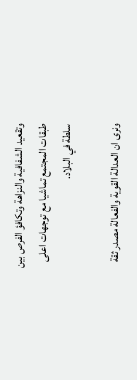وتقعيد الشفافية والنزاهة وتكافؤ الفرص بين طبقات المجتمع تماشيا مع توجهات اعلى سلطة في البلاد.

ونرى ان العدالة القوية والفعالة مصدر ثقة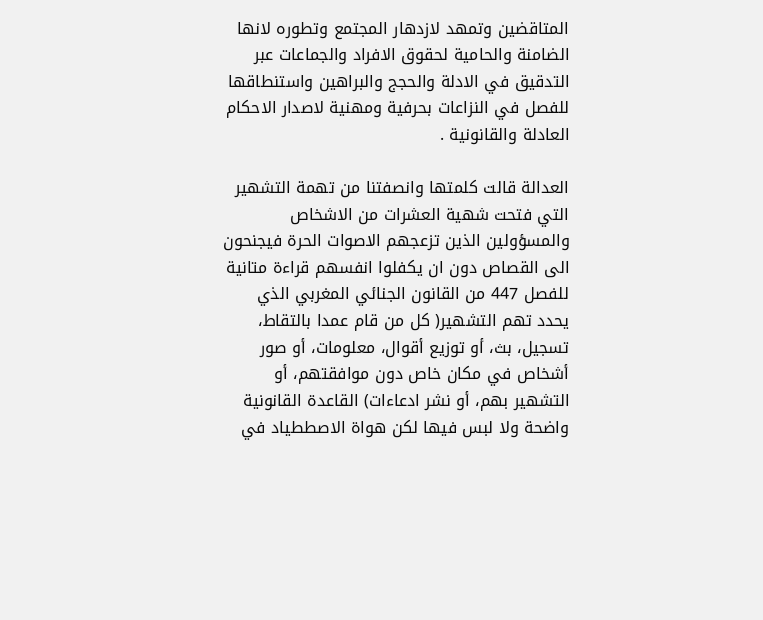المتاقضين وتمهد لازدهار المجتمع وتطوره لانها الضامنة والحامية لحقوق الافراد والجماعات عبر التدقيق في الادلة والحجج والبراهين واستنطاقها للفصل في النزاعات بحرفية ومهنية لاصدار الاحكام العادلة والقانونية .

العدالة قالت كلمتها وانصفتنا من تهمة التشهير التي فتحت شهية العشرات من الاشخاص والمسؤولين الذين تزعجهم الاصوات الحرة فيجنحون الى القصاص دون ان يكفلوا انفسهم قراءة متانية للفصل 447 من القانون الجنائي المغربي الذي يحدد تهم التشهير( كل من قام عمدا بالتقاط، تسجيل، بث، أو توزيع أقوال، معلومات، أو صور أشخاص في مكان خاص دون موافقتهم، أو التشهير بهم، أو نشر ادعاءات) القاعدة القانونية واضحة ولا لبس فيها لكن هواة الاصططياد في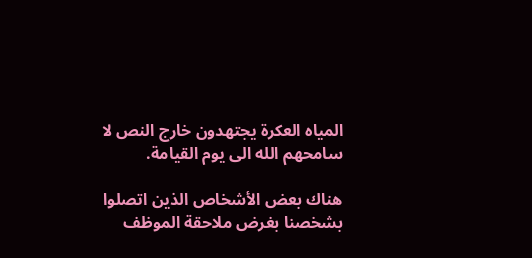المياه العكرة يجتهدون خارج النص لا سامحهم الله الى يوم القيامة.

هناك بعض الأشخاص الذين اتصلوا بشخصنا بغرض ملاحقة الموظف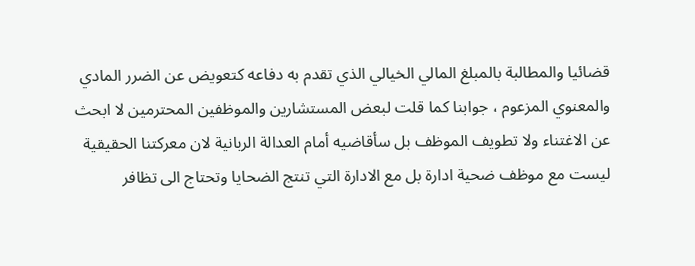قضائيا والمطالبة بالمبلغ المالي الخيالي الذي تقدم به دفاعه كتعويض عن الضرر المادي والمعنوي المزعوم ، جوابنا كما قلت لبعض المستشارين والموظفين المحترمين لا ابحث عن الاغتناء ولا تطويف الموظف بل سأقاضيه أمام العدالة الربانية لان معركتنا الحقيقية ليست مع موظف ضحية ادارة بل مع الادارة التي تنتج الضحايا وتحتاج الى تظافر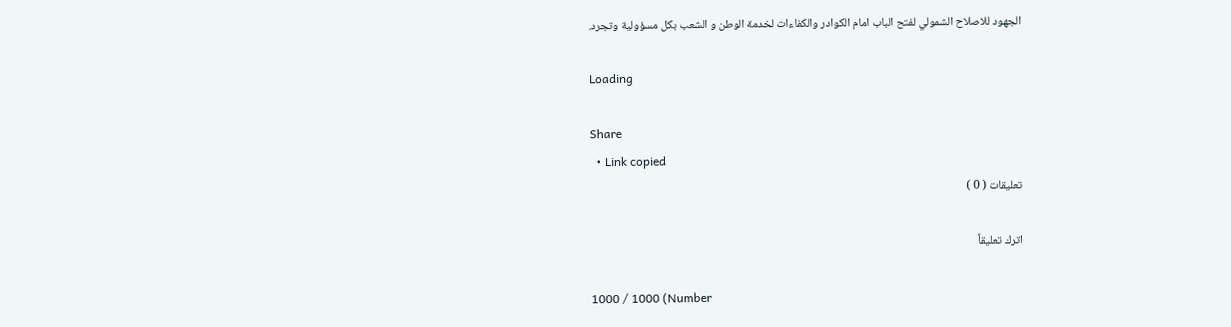الجهود للاصلاح الشمولي لفتح الباب امام الكوادر والكفاءات لخدمة الوطن و الشعب بكل مسؤولية وتجرد.

Loading

Share
  • Link copied
تعليقات ( 0 )

اترك تعليقاً

1000 / 1000 (Number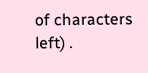of characters left) .